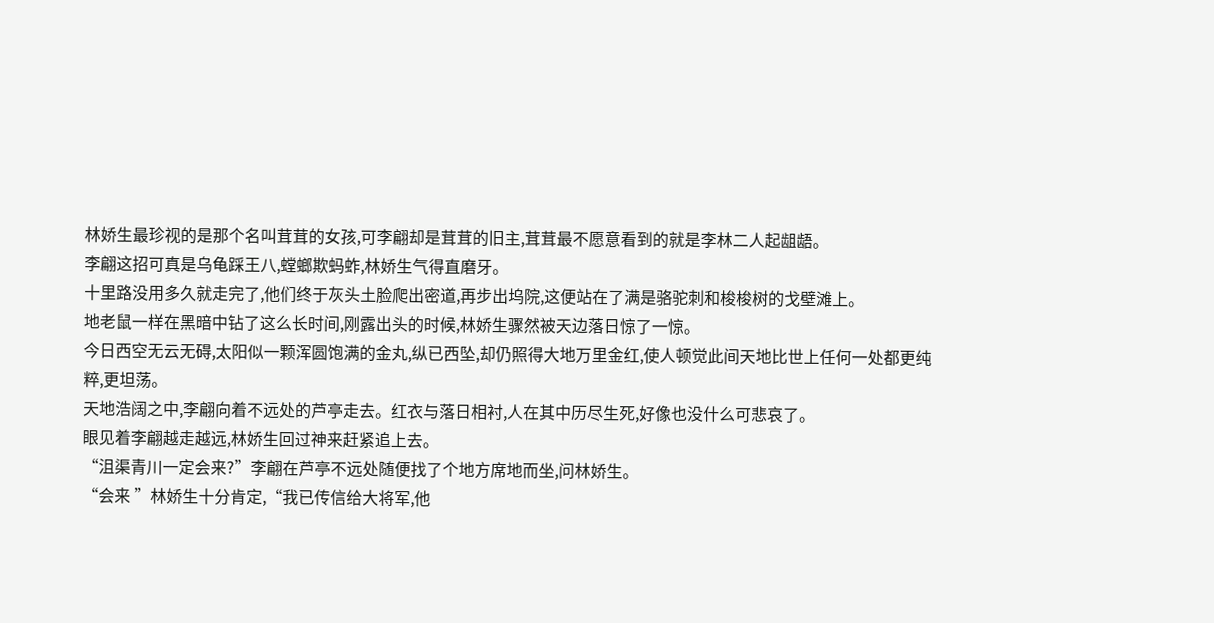林娇生最珍视的是那个名叫茸茸的女孩,可李翩却是茸茸的旧主,茸茸最不愿意看到的就是李林二人起龃龉。
李翩这招可真是乌龟踩王八,螳螂欺蚂蚱,林娇生气得直磨牙。
十里路没用多久就走完了,他们终于灰头土脸爬出密道,再步出坞院,这便站在了满是骆驼刺和梭梭树的戈壁滩上。
地老鼠一样在黑暗中钻了这么长时间,刚露出头的时候,林娇生骤然被天边落日惊了一惊。
今日西空无云无碍,太阳似一颗浑圆饱满的金丸,纵已西坠,却仍照得大地万里金红,使人顿觉此间天地比世上任何一处都更纯粹,更坦荡。
天地浩阔之中,李翩向着不远处的芦亭走去。红衣与落日相衬,人在其中历尽生死,好像也没什么可悲哀了。
眼见着李翩越走越远,林娇生回过神来赶紧追上去。
“沮渠青川一定会来?”李翩在芦亭不远处随便找了个地方席地而坐,问林娇生。
“会来 ”林娇生十分肯定,“我已传信给大将军,他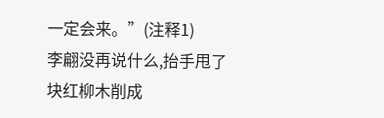一定会来。”(注释1)
李翩没再说什么,抬手甩了块红柳木削成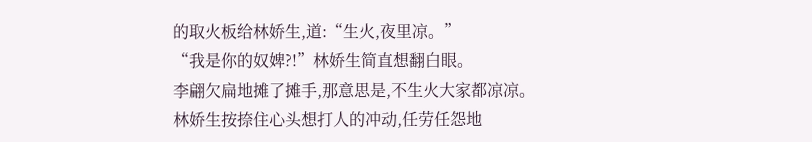的取火板给林娇生,道:“生火,夜里凉。”
“我是你的奴婢?!”林娇生简直想翻白眼。
李翩欠扁地摊了摊手,那意思是,不生火大家都凉凉。
林娇生按捺住心头想打人的冲动,任劳任怨地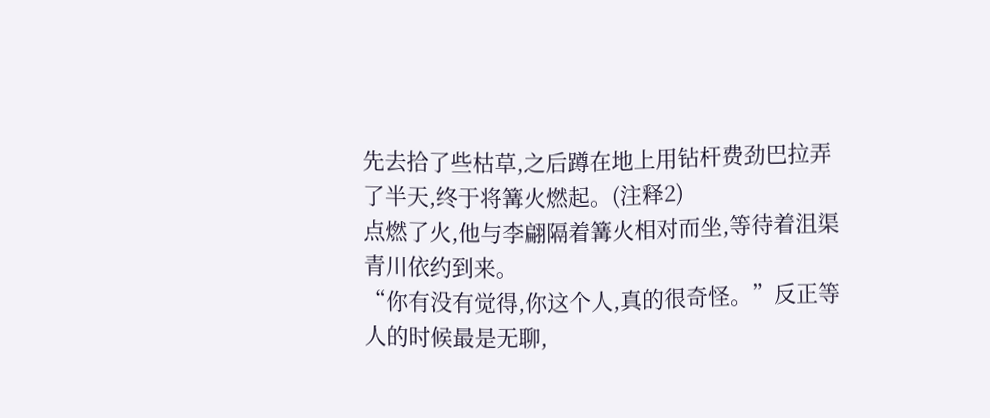先去拾了些枯草,之后蹲在地上用钻杆费劲巴拉弄了半天,终于将篝火燃起。(注释2)
点燃了火,他与李翩隔着篝火相对而坐,等待着沮渠青川依约到来。
“你有没有觉得,你这个人,真的很奇怪。”反正等人的时候最是无聊,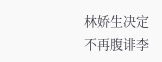林娇生决定不再腹诽李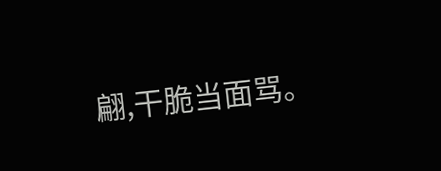翩,干脆当面骂。